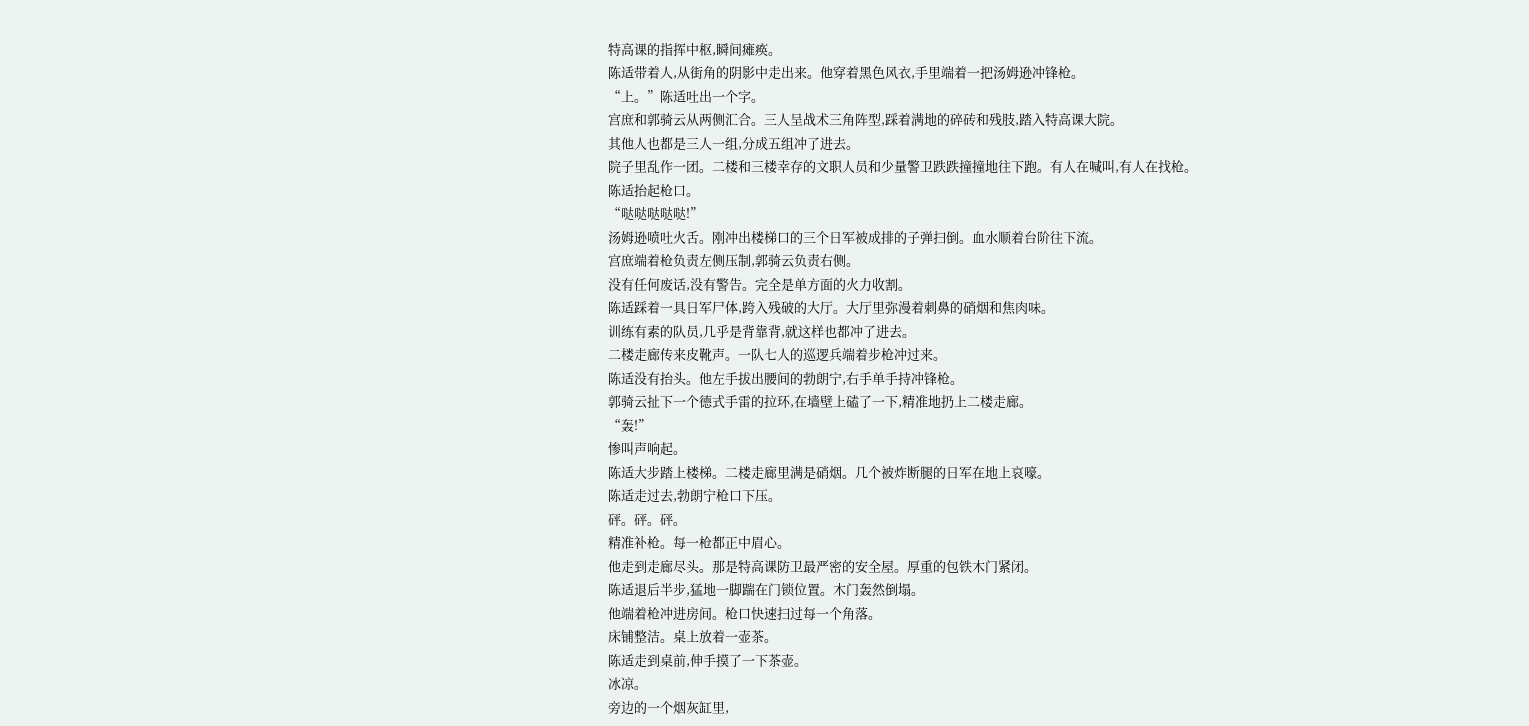特高课的指挥中枢,瞬间瘫痪。
陈适带着人,从街角的阴影中走出来。他穿着黑色风衣,手里端着一把汤姆逊冲锋枪。
“上。”陈适吐出一个字。
宫庶和郭骑云从两侧汇合。三人呈战术三角阵型,踩着满地的碎砖和残肢,踏入特高课大院。
其他人也都是三人一组,分成五组冲了进去。
院子里乱作一团。二楼和三楼幸存的文职人员和少量警卫跌跌撞撞地往下跑。有人在喊叫,有人在找枪。
陈适抬起枪口。
“哒哒哒哒哒!”
汤姆逊喷吐火舌。刚冲出楼梯口的三个日军被成排的子弹扫倒。血水顺着台阶往下流。
宫庶端着枪负责左侧压制,郭骑云负责右侧。
没有任何废话,没有警告。完全是单方面的火力收割。
陈适踩着一具日军尸体,跨入残破的大厅。大厅里弥漫着刺鼻的硝烟和焦肉味。
训练有素的队员,几乎是背靠背,就这样也都冲了进去。
二楼走廊传来皮靴声。一队七人的巡逻兵端着步枪冲过来。
陈适没有抬头。他左手拔出腰间的勃朗宁,右手单手持冲锋枪。
郭骑云扯下一个德式手雷的拉环,在墙壁上磕了一下,精准地扔上二楼走廊。
“轰!”
惨叫声响起。
陈适大步踏上楼梯。二楼走廊里满是硝烟。几个被炸断腿的日军在地上哀嚎。
陈适走过去,勃朗宁枪口下压。
砰。砰。砰。
精准补枪。每一枪都正中眉心。
他走到走廊尽头。那是特高课防卫最严密的安全屋。厚重的包铁木门紧闭。
陈适退后半步,猛地一脚踹在门锁位置。木门轰然倒塌。
他端着枪冲进房间。枪口快速扫过每一个角落。
床铺整洁。桌上放着一壶茶。
陈适走到桌前,伸手摸了一下茶壶。
冰凉。
旁边的一个烟灰缸里,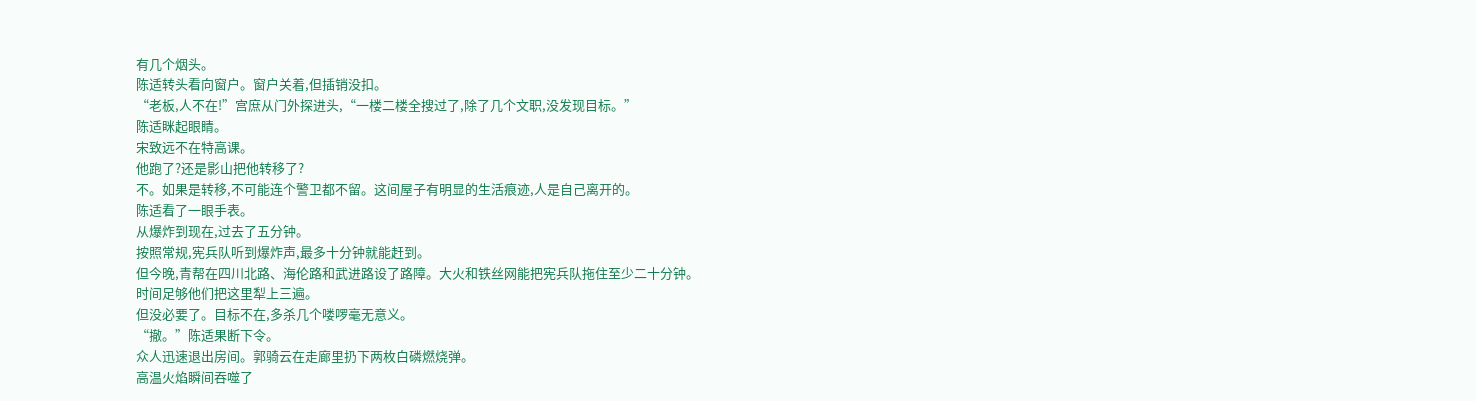有几个烟头。
陈适转头看向窗户。窗户关着,但插销没扣。
“老板,人不在!”宫庶从门外探进头,“一楼二楼全搜过了,除了几个文职,没发现目标。”
陈适眯起眼睛。
宋致远不在特高课。
他跑了?还是影山把他转移了?
不。如果是转移,不可能连个警卫都不留。这间屋子有明显的生活痕迹,人是自己离开的。
陈适看了一眼手表。
从爆炸到现在,过去了五分钟。
按照常规,宪兵队听到爆炸声,最多十分钟就能赶到。
但今晚,青帮在四川北路、海伦路和武进路设了路障。大火和铁丝网能把宪兵队拖住至少二十分钟。
时间足够他们把这里犁上三遍。
但没必要了。目标不在,多杀几个喽啰毫无意义。
“撤。”陈适果断下令。
众人迅速退出房间。郭骑云在走廊里扔下两枚白磷燃烧弹。
高温火焰瞬间吞噬了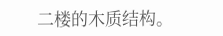二楼的木质结构。